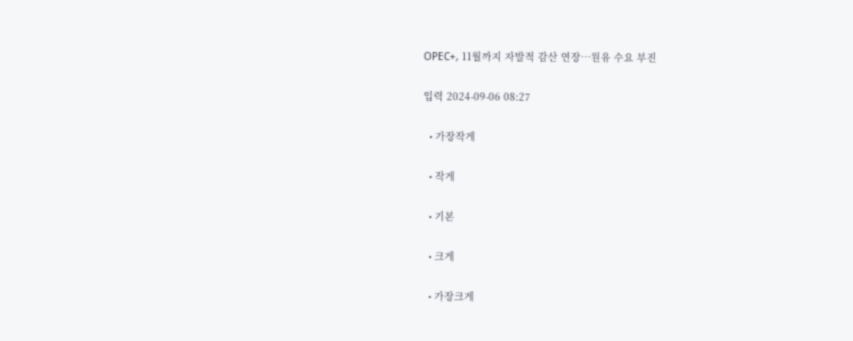OPEC+, 11월까지 자발적 감산 연장…원유 수요 부진

입력 2024-09-06 08:27

  • 가장작게

  • 작게

  • 기본

  • 크게

  • 가장크게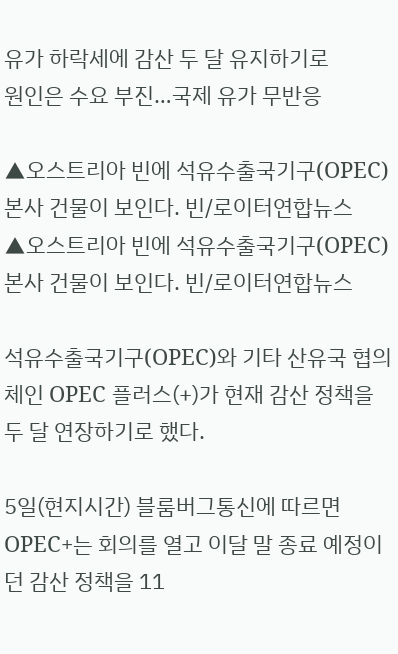유가 하락세에 감산 두 달 유지하기로
원인은 수요 부진…국제 유가 무반응

▲오스트리아 빈에 석유수출국기구(OPEC) 본사 건물이 보인다. 빈/로이터연합뉴스
▲오스트리아 빈에 석유수출국기구(OPEC) 본사 건물이 보인다. 빈/로이터연합뉴스

석유수출국기구(OPEC)와 기타 산유국 협의체인 OPEC 플러스(+)가 현재 감산 정책을 두 달 연장하기로 했다.

5일(현지시간) 블룸버그통신에 따르면 OPEC+는 회의를 열고 이달 말 종료 예정이던 감산 정책을 11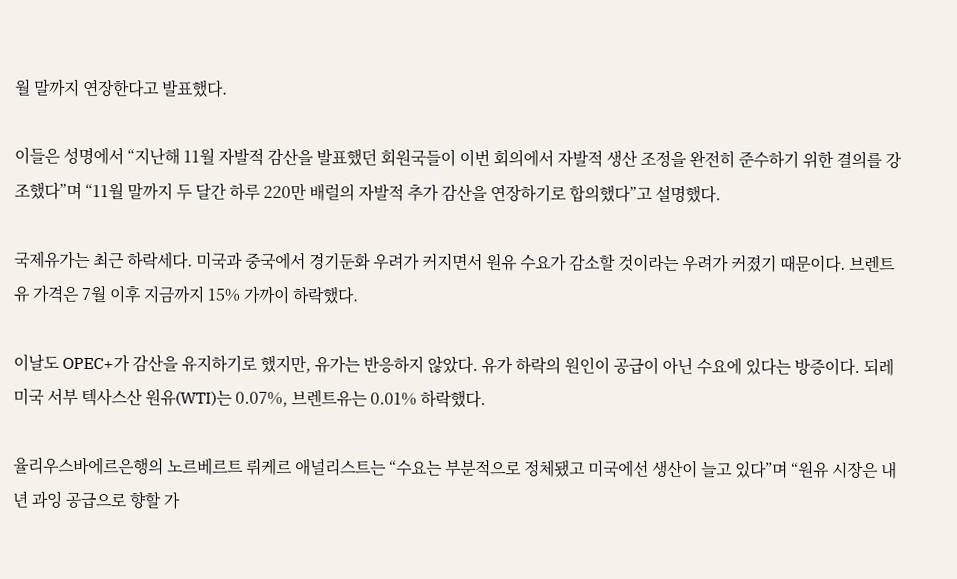월 말까지 연장한다고 발표했다.

이들은 성명에서 “지난해 11월 자발적 감산을 발표했던 회원국들이 이번 회의에서 자발적 생산 조정을 완전히 준수하기 위한 결의를 강조했다”며 “11월 말까지 두 달간 하루 220만 배럴의 자발적 추가 감산을 연장하기로 합의했다”고 설명했다.

국제유가는 최근 하락세다. 미국과 중국에서 경기둔화 우려가 커지면서 원유 수요가 감소할 것이라는 우려가 커졌기 때문이다. 브렌트유 가격은 7월 이후 지금까지 15% 가까이 하락했다.

이날도 OPEC+가 감산을 유지하기로 했지만, 유가는 반응하지 않았다. 유가 하락의 원인이 공급이 아닌 수요에 있다는 방증이다. 되레 미국 서부 텍사스산 원유(WTI)는 0.07%, 브렌트유는 0.01% 하락했다.

율리우스바에르은행의 노르베르트 뤼케르 애널리스트는 “수요는 부분적으로 정체됐고 미국에선 생산이 늘고 있다”며 “원유 시장은 내년 과잉 공급으로 향할 가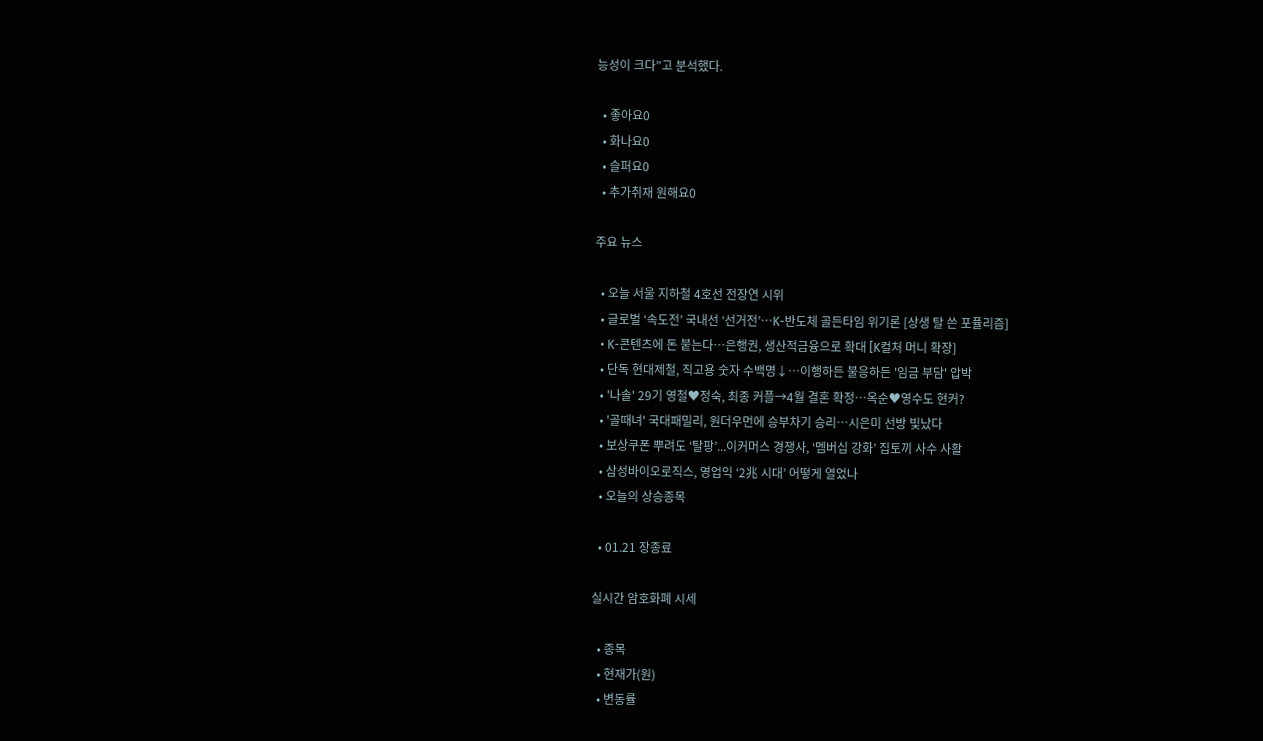능성이 크다”고 분석했다.

  • 좋아요0
  • 화나요0
  • 슬퍼요0
  • 추가취재 원해요0

주요 뉴스

  • 오늘 서울 지하철 4호선 전장연 시위
  • 글로벌 ‘속도전’ 국내선 ‘선거전’…K-반도체 골든타임 위기론 [상생 탈 쓴 포퓰리즘]
  • K-콘텐츠에 돈 붙는다⋯은행권, 생산적금융으로 확대 [K컬처 머니 확장]
  • 단독 현대제철, 직고용 숫자 수백명↓⋯이행하든 불응하든 '임금 부담' 압박
  • '나솔' 29기 영철♥정숙, 최종 커플→4월 결혼 확정⋯옥순♥영수도 현커?
  • '골때녀' 국대패밀리, 원더우먼에 승부차기 승리⋯시은미 선방 빛났다
  • 보상쿠폰 뿌려도 ‘탈팡’...이커머스 경쟁사, ‘멤버십 강화’ 집토끼 사수 사활
  • 삼성바이오로직스, 영업익 ‘2兆 시대’ 어떻게 열었나
  • 오늘의 상승종목

  • 01.21 장종료

실시간 암호화폐 시세

  • 종목
  • 현재가(원)
  • 변동률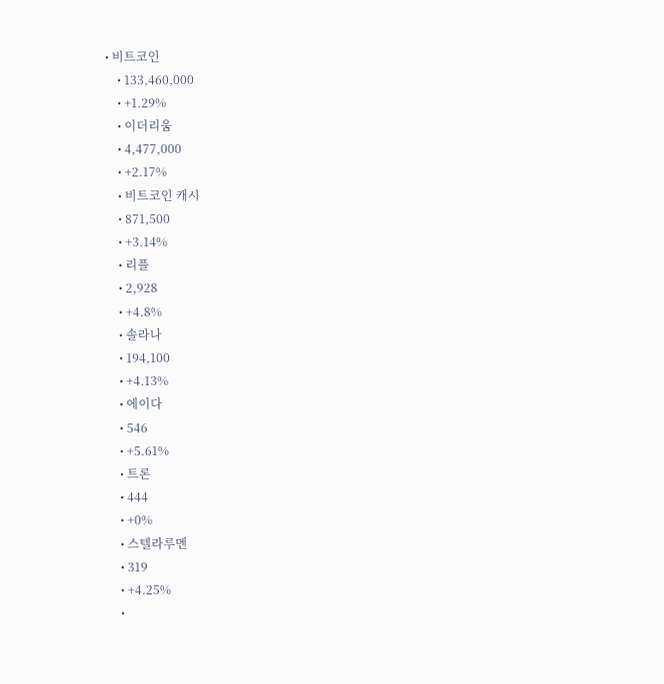• 비트코인
    • 133,460,000
    • +1.29%
    • 이더리움
    • 4,477,000
    • +2.17%
    • 비트코인 캐시
    • 871,500
    • +3.14%
    • 리플
    • 2,928
    • +4.8%
    • 솔라나
    • 194,100
    • +4.13%
    • 에이다
    • 546
    • +5.61%
    • 트론
    • 444
    • +0%
    • 스텔라루멘
    • 319
    • +4.25%
    •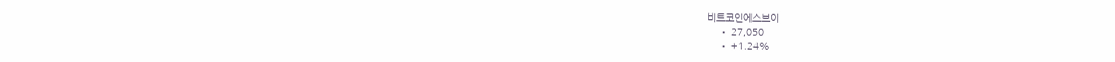비트코인에스브이
    • 27,050
    • +1.24%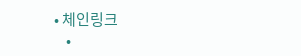• 체인링크
    •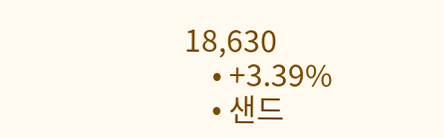18,630
    • +3.39%
    • 샌드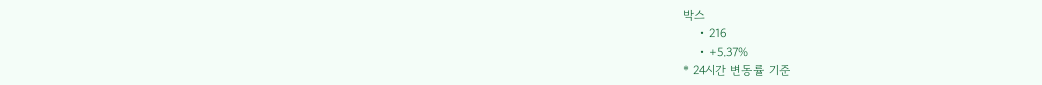박스
    • 216
    • +5.37%
* 24시간 변동률 기준